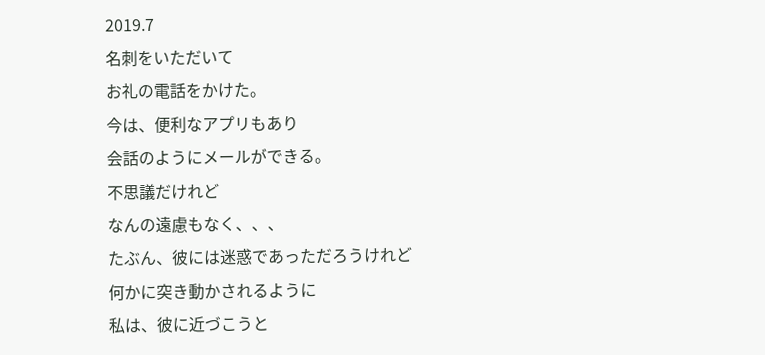2019.7
名刺をいただいて
お礼の電話をかけた。
今は、便利なアプリもあり
会話のようにメールができる。
不思議だけれど
なんの遠慮もなく、、、
たぶん、彼には迷惑であっただろうけれど
何かに突き動かされるように
私は、彼に近づこうと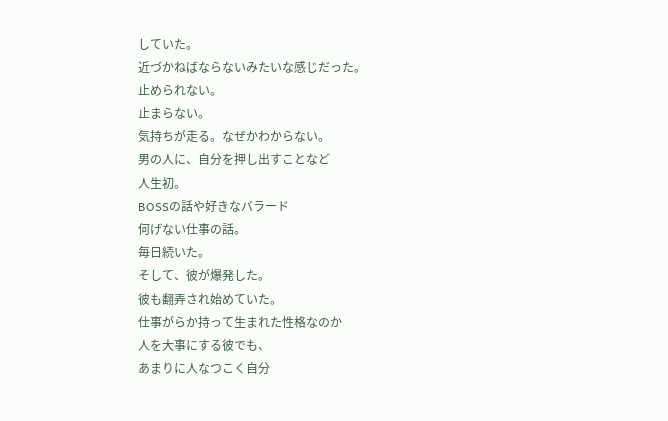していた。
近づかねばならないみたいな感じだった。
止められない。
止まらない。
気持ちが走る。なぜかわからない。
男の人に、自分を押し出すことなど
人生初。
BOSSの話や好きなバラード
何げない仕事の話。
毎日続いた。
そして、彼が爆発した。
彼も翻弄され始めていた。
仕事がらか持って生まれた性格なのか
人を大事にする彼でも、
あまりに人なつこく自分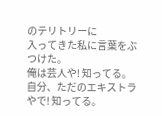のテリトリーに
入ってきた私に言葉をぶつけた。
俺は芸人や! 知ってる。
自分、ただのエキストラやで! 知ってる。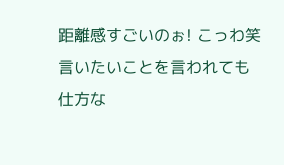距離感すごいのぉ! こっわ笑
言いたいことを言われても
仕方な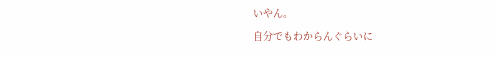いやん。
自分でもわからんぐらいに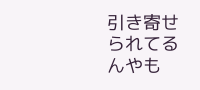引き寄せられてるんやも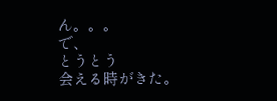ん。。。
で、
とうとう
会える時がきた。